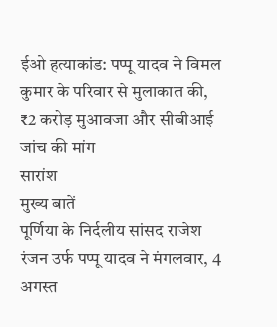ईओ हत्याकांड: पप्पू यादव ने विमल कुमार के परिवार से मुलाकात की, ₹2 करोड़ मुआवजा और सीबीआई जांच की मांग
सारांश
मुख्य बातें
पूर्णिया के निर्दलीय सांसद राजेश रंजन उर्फ पप्पू यादव ने मंगलवार, 4 अगस्त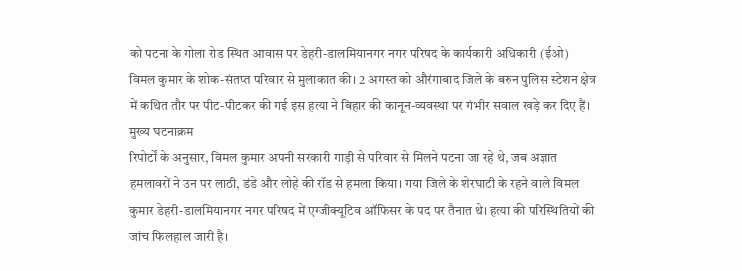को पटना के गोला रोड स्थित आवास पर डेहरी-डालमियानगर नगर परिषद के कार्यकारी अधिकारी (ईओ) विमल कुमार के शोक-संतप्त परिवार से मुलाकात की। 2 अगस्त को औरंगाबाद जिले के बरुन पुलिस स्टेशन क्षेत्र में कथित तौर पर पीट-पीटकर की गई इस हत्या ने बिहार की कानून-व्यवस्था पर गंभीर सवाल खड़े कर दिए हैं।
मुख्य घटनाक्रम
रिपोर्टों के अनुसार, विमल कुमार अपनी सरकारी गाड़ी से परिवार से मिलने पटना जा रहे थे, जब अज्ञात हमलावरों ने उन पर लाठी, डंडे और लोहे की रॉड से हमला किया। गया जिले के शेरघाटी के रहने वाले विमल कुमार डेहरी-डालमियानगर नगर परिषद में एग्जीक्यूटिव ऑफिसर के पद पर तैनात थे। हत्या की परिस्थितियों की जांच फिलहाल जारी है।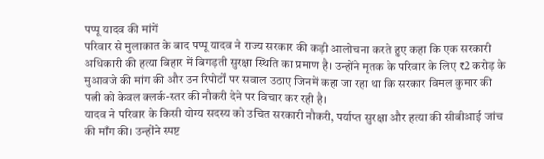पप्पू यादव की मांगें
परिवार से मुलाकात के बाद पप्पू यादव ने राज्य सरकार की कड़ी आलोचना करते हुए कहा कि एक सरकारी अधिकारी की हत्या बिहार में बिगड़ती सुरक्षा स्थिति का प्रमाण है। उन्होंने मृतक के परिवार के लिए ₹2 करोड़ के मुआवजे की मांग की और उन रिपोर्टों पर सवाल उठाए जिनमें कहा जा रहा था कि सरकार विमल कुमार की पत्नी को केवल क्लर्क-स्तर की नौकरी देने पर विचार कर रही है।
यादव ने परिवार के किसी योग्य सदस्य को उचित सरकारी नौकरी, पर्याप्त सुरक्षा और हत्या की सीबीआई जांच की माँग की। उन्होंने स्पष्ट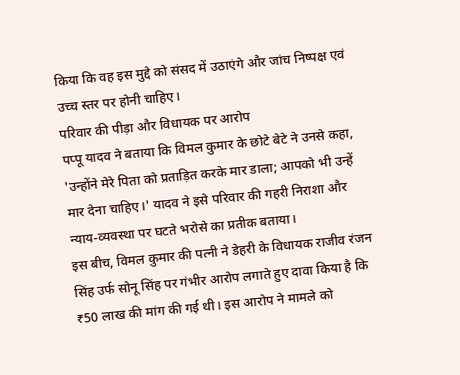किया कि वह इस मुद्दे को संसद में उठाएंगे और जांच निष्पक्ष एवं उच्च स्तर पर होनी चाहिए।
परिवार की पीड़ा और विधायक पर आरोप
पप्पू यादव ने बताया कि विमल कुमार के छोटे बेटे ने उनसे कहा, 'उन्होंने मेरे पिता को प्रताड़ित करके मार डाला; आपको भी उन्हें मार देना चाहिए।' यादव ने इसे परिवार की गहरी निराशा और न्याय-व्यवस्था पर घटते भरोसे का प्रतीक बताया।
इस बीच, विमल कुमार की पत्नी ने डेहरी के विधायक राजीव रंजन सिंह उर्फ सोनू सिंह पर गंभीर आरोप लगाते हुए दावा किया है कि ₹50 लाख की मांग की गई थी। इस आरोप ने मामले को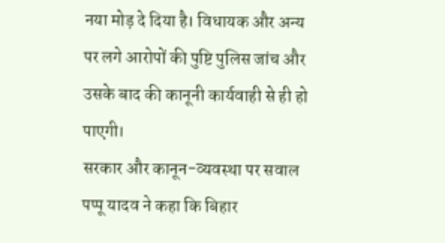नया मोड़ दे दिया है। विधायक और अन्य पर लगे आरोपों की पुष्टि पुलिस जांच और उसके बाद की कानूनी कार्यवाही से ही हो पाएगी।
सरकार और कानून-व्यवस्था पर सवाल
पप्पू यादव ने कहा कि बिहार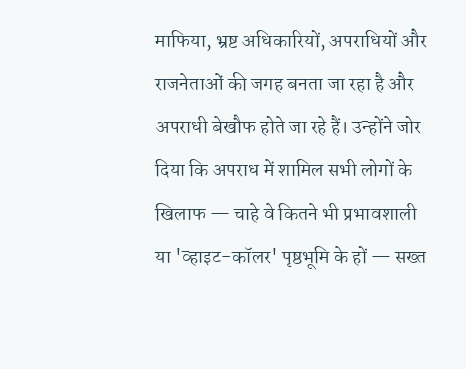माफिया, भ्रष्ट अधिकारियों, अपराधियों और राजनेताओं की जगह बनता जा रहा है और अपराधी बेखौफ होते जा रहे हैं। उन्होंने जोर दिया कि अपराध में शामिल सभी लोगों के खिलाफ — चाहे वे कितने भी प्रभावशाली या 'व्हाइट-कॉलर' पृष्ठभूमि के हों — सख्त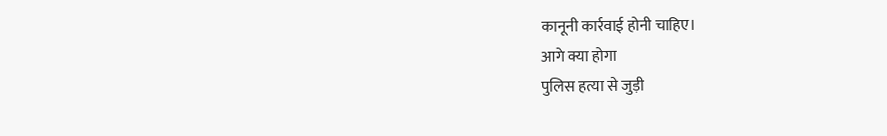कानूनी कार्रवाई होनी चाहिए।
आगे क्या होगा
पुलिस हत्या से जुड़ी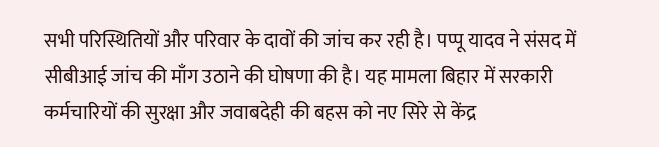सभी परिस्थितियों और परिवार के दावों की जांच कर रही है। पप्पू यादव ने संसद में सीबीआई जांच की माँग उठाने की घोषणा की है। यह मामला बिहार में सरकारी कर्मचारियों की सुरक्षा और जवाबदेही की बहस को नए सिरे से केंद्र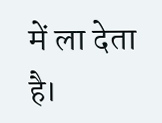में ला देता है।